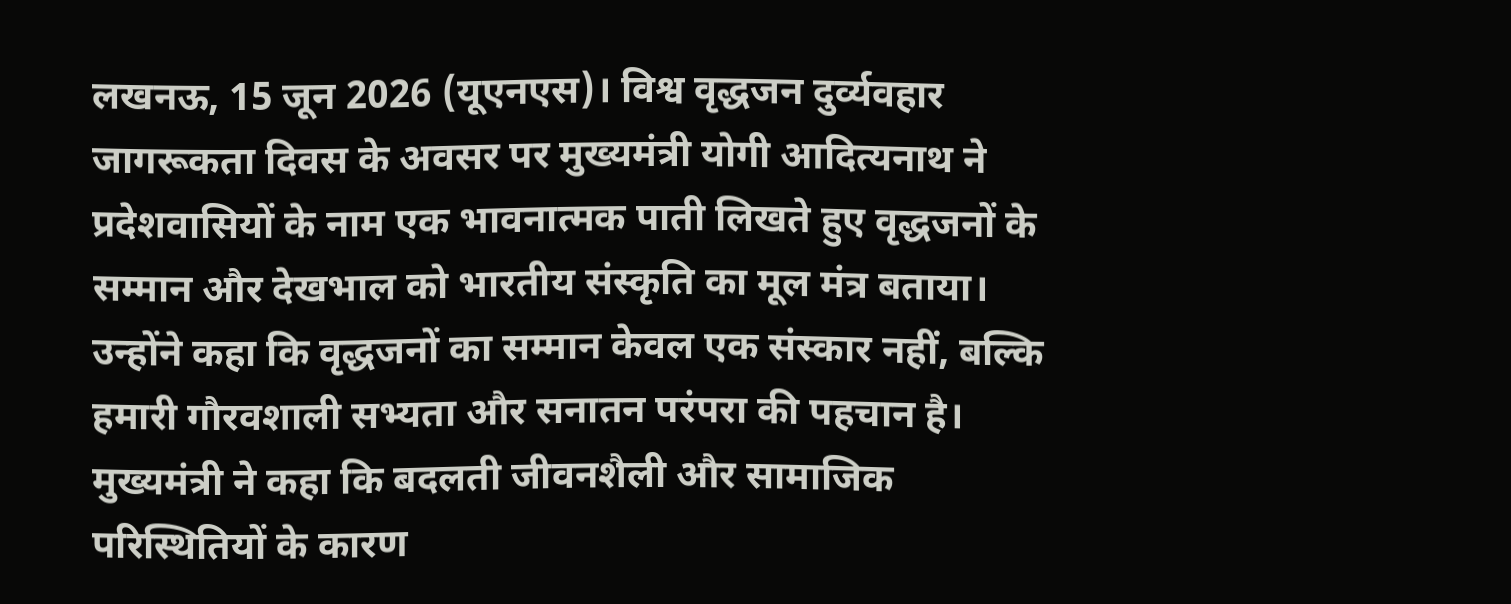लखनऊ, 15 जून 2026 (यूएनएस)। विश्व वृद्धजन दुर्व्यवहार जागरूकता दिवस के अवसर पर मुख्यमंत्री योगी आदित्यनाथ ने प्रदेशवासियों के नाम एक भावनात्मक पाती लिखते हुए वृद्धजनों के सम्मान और देखभाल को भारतीय संस्कृति का मूल मंत्र बताया। उन्होंने कहा कि वृद्धजनों का सम्मान केवल एक संस्कार नहीं, बल्कि हमारी गौरवशाली सभ्यता और सनातन परंपरा की पहचान है।
मुख्यमंत्री ने कहा कि बदलती जीवनशैली और सामाजिक परिस्थितियों के कारण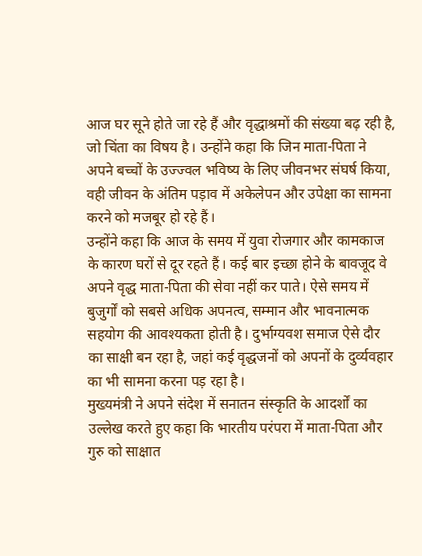आज घर सूने होते जा रहे हैं और वृद्धाश्रमों की संख्या बढ़ रही है, जो चिंता का विषय है। उन्होंने कहा कि जिन माता-पिता ने अपने बच्चों के उज्ज्वल भविष्य के लिए जीवनभर संघर्ष किया, वही जीवन के अंतिम पड़ाव में अकेलेपन और उपेक्षा का सामना करने को मजबूर हो रहे हैं।
उन्होंने कहा कि आज के समय में युवा रोजगार और कामकाज के कारण घरों से दूर रहते हैं। कई बार इच्छा होने के बावजूद वे अपने वृद्ध माता-पिता की सेवा नहीं कर पाते। ऐसे समय में बुजुर्गों को सबसे अधिक अपनत्व, सम्मान और भावनात्मक सहयोग की आवश्यकता होती है। दुर्भाग्यवश समाज ऐसे दौर का साक्षी बन रहा है, जहां कई वृद्धजनों को अपनों के दुर्व्यवहार का भी सामना करना पड़ रहा है।
मुख्यमंत्री ने अपने संदेश में सनातन संस्कृति के आदर्शों का उल्लेख करते हुए कहा कि भारतीय परंपरा में माता-पिता और गुरु को साक्षात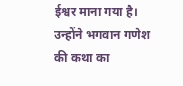ईश्वर माना गया है। उन्होंने भगवान गणेश की कथा का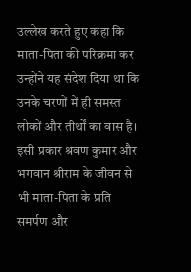उल्लेख करते हुए कहा कि माता-पिता की परिक्रमा कर उन्होंने यह संदेश दिया था कि उनके चरणों में ही समस्त लोकों और तीर्थों का वास है। इसी प्रकार श्रवण कुमार और भगवान श्रीराम के जीवन से भी माता-पिता के प्रति समर्पण और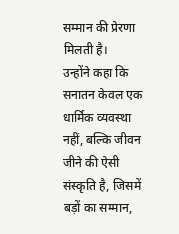सम्मान की प्रेरणा मिलती है।
उन्होंने कहा कि सनातन केवल एक धार्मिक व्यवस्था नहीं, बल्कि जीवन जीने की ऐसी संस्कृति है, जिसमें बड़ों का सम्मान,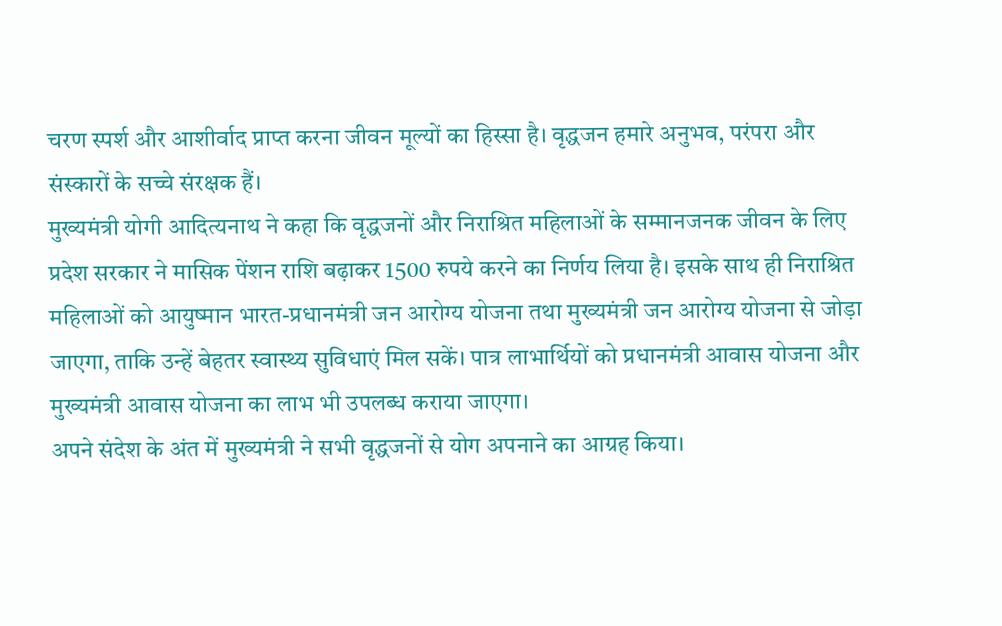चरण स्पर्श और आशीर्वाद प्राप्त करना जीवन मूल्यों का हिस्सा है। वृद्धजन हमारे अनुभव, परंपरा और संस्कारों के सच्चे संरक्षक हैं।
मुख्यमंत्री योगी आदित्यनाथ ने कहा कि वृद्धजनों और निराश्रित महिलाओं के सम्मानजनक जीवन के लिए प्रदेश सरकार ने मासिक पेंशन राशि बढ़ाकर 1500 रुपये करने का निर्णय लिया है। इसके साथ ही निराश्रित महिलाओं को आयुष्मान भारत-प्रधानमंत्री जन आरोग्य योजना तथा मुख्यमंत्री जन आरोग्य योजना से जोड़ा जाएगा, ताकि उन्हें बेहतर स्वास्थ्य सुविधाएं मिल सकें। पात्र लाभार्थियों को प्रधानमंत्री आवास योजना और मुख्यमंत्री आवास योजना का लाभ भी उपलब्ध कराया जाएगा।
अपने संदेश के अंत में मुख्यमंत्री ने सभी वृद्धजनों से योग अपनाने का आग्रह किया।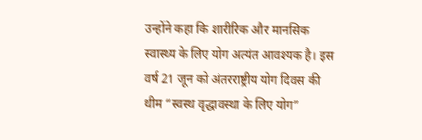उन्होंने कहा कि शारीरिक और मानसिक स्वास्थ्य के लिए योग अत्यंत आवश्यक है। इस वर्ष 21 जून को अंतरराष्ट्रीय योग दिवस की थीम “स्वस्थ वृद्धावस्था के लिए योग”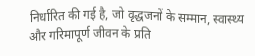निर्धारित की गई है, जो वृद्धजनों के सम्मान, स्वास्थ्य और गरिमापूर्ण जीवन के प्रति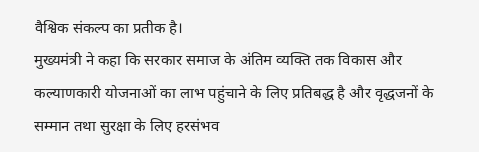वैश्विक संकल्प का प्रतीक है।
मुख्यमंत्री ने कहा कि सरकार समाज के अंतिम व्यक्ति तक विकास और कल्याणकारी योजनाओं का लाभ पहुंचाने के लिए प्रतिबद्ध है और वृद्धजनों के सम्मान तथा सुरक्षा के लिए हरसंभव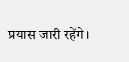प्रयास जारी रहेंगे।